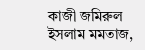কাজী জমিরুল ইসলাম মমতাজ,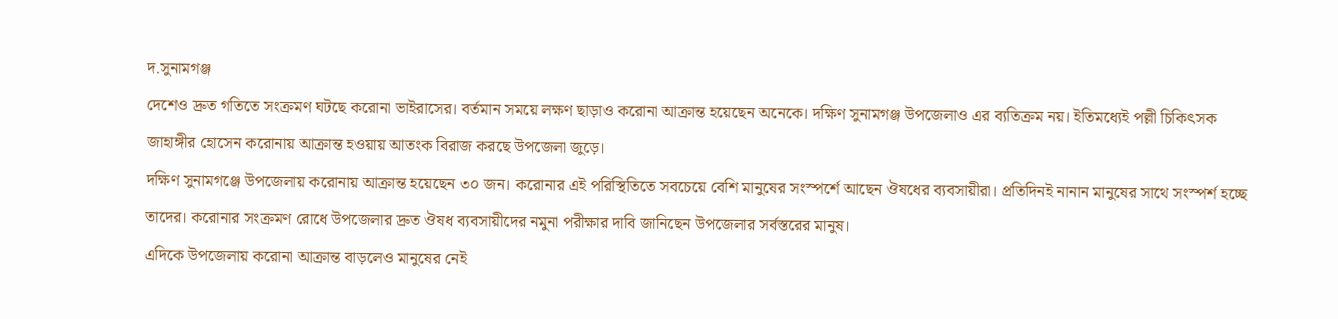দ.সুনামগঞ্জ
দেশেও দ্রুত গতিতে সংক্রমণ ঘটছে করোনা ভাইরাসের। বর্তমান সময়ে লক্ষণ ছাড়াও করোনা আক্রান্ত হয়েছেন অনেকে। দক্ষিণ সুনামগঞ্জ উপজেলাও এর ব্যতিক্রম নয়। ইতিমধ্যেই পল্লী চিকিৎসক জাহাঙ্গীর হোসেন করোনায় আক্রান্ত হওয়ায় আতংক বিরাজ করছে উপজেলা জুড়ে।
দক্ষিণ সুনামগঞ্জে উপজেলায় করোনায় আক্রান্ত হয়েছেন ৩০ জন। করোনার এই পরিস্থিতিতে সবচেয়ে বেশি মানুষের সংস্পর্শে আছেন ঔষধের ব্যবসায়ীরা। প্রতিদিনই নানান মানুষের সাথে সংস্পর্শ হচ্ছে তাদের। করোনার সংক্রমণ রোধে উপজেলার দ্রুত ঔষধ ব্যবসায়ীদের নমুনা পরীক্ষার দাবি জানিছেন উপজেলার সর্বস্তরের মানুষ।
এদিকে উপজেলায় করোনা আক্রান্ত বাড়লেও মানুষের নেই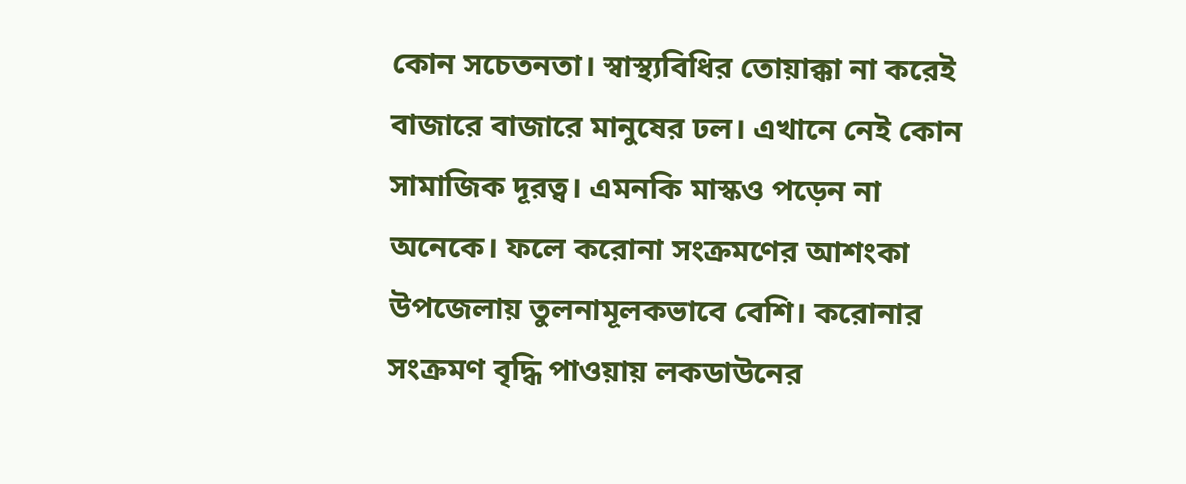কোন সচেতনতা। স্বাস্থ্যবিধির তোয়াক্কা না করেই বাজারে বাজারে মানুষের ঢল। এখানে নেই কোন সামাজিক দূরত্ব। এমনকি মাস্কও পড়েন না অনেকে। ফলে করোনা সংক্রমণের আশংকা উপজেলায় তুলনামূলকভাবে বেশি। করোনার সংক্রমণ বৃদ্ধি পাওয়ায় লকডাউনের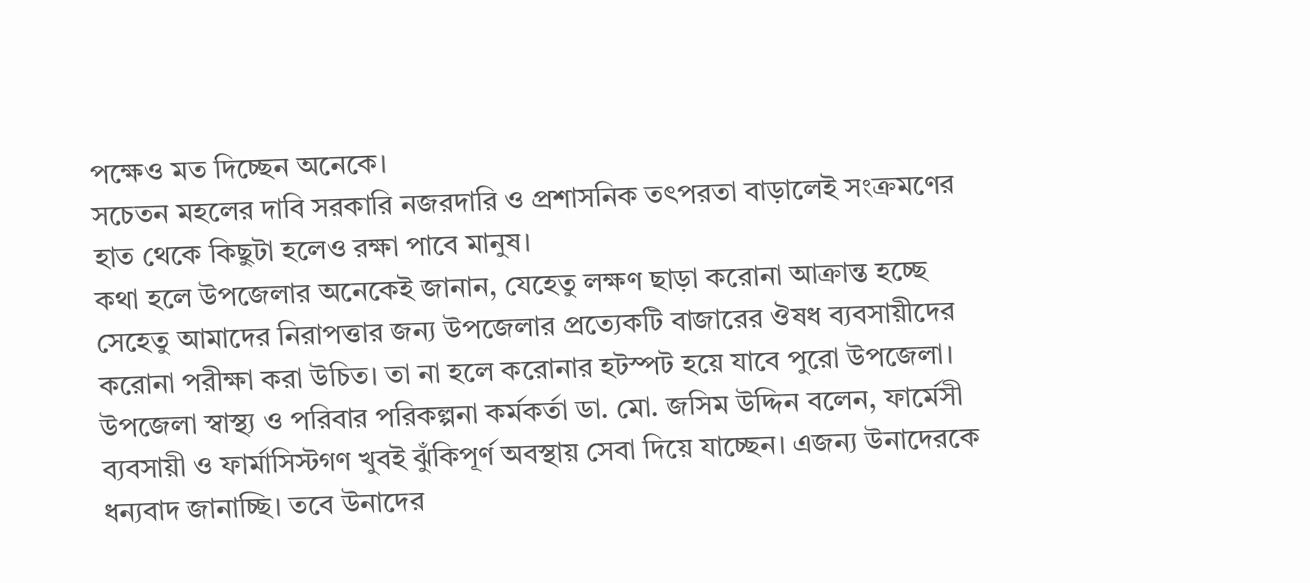পক্ষেও মত দিচ্ছেন অনেকে।
সচেতন মহলের দাবি সরকারি নজরদারি ও প্রশাসনিক তৎপরতা বাড়ালেই সংক্রমণের হাত থেকে কিছুটা হলেও রক্ষা পাবে মানুষ।
কথা হলে উপজেলার অনেকেই জানান, যেহেতু লক্ষণ ছাড়া করোনা আক্রান্ত হচ্ছে সেহেতু আমাদের নিরাপত্তার জন্য উপজেলার প্রত্যেকটি বাজারের ঔষধ ব্যবসায়ীদের করোনা পরীক্ষা করা উচিত। তা না হলে করোনার হটস্পট হয়ে যাবে পুরো উপজেলা।
উপজেলা স্বাস্থ্য ও পরিবার পরিকল্পনা কর্মকর্তা ডা. মো. জসিম উদ্দিন বলেন, ফার্মেসী ব্যবসায়ী ও ফার্মাসিস্টগণ খুবই ঝুঁকিপূর্ণ অবস্থায় সেবা দিয়ে যাচ্ছেন। এজন্য উনাদেরকে ধন্যবাদ জানাচ্ছি। তবে উনাদের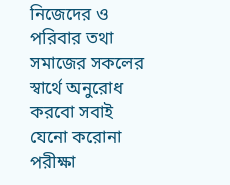নিজেদের ও পরিবার তথা সমাজের সকলের স্বার্থে অনুরোধ করবো সবাই যেনো করোনা পরীক্ষা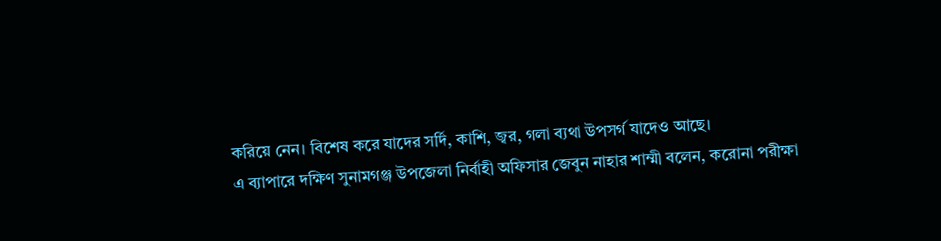করিয়ে নেন। বিশেষ করে যাদের সর্দি, কাশি, জ্বর, গলা ব্যথা উপসর্গ যাদেও আছে।
এ ব্যাপারে দক্ষিণ সুনামগঞ্জ উপজেলা নির্বাহী অফিসার জেবুন নাহার শাম্মী বলেন, করোনা পরীক্ষা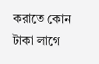করাতে কোন টাকা লাগে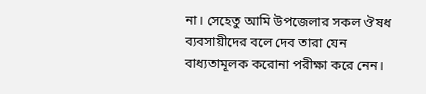না। সেহেতু আমি উপজেলার সকল ঔষধ ব্যবসায়ীদের বলে দেব তারা যেন বাধ্যতামূলক করোনা পরীক্ষা করে নেন।